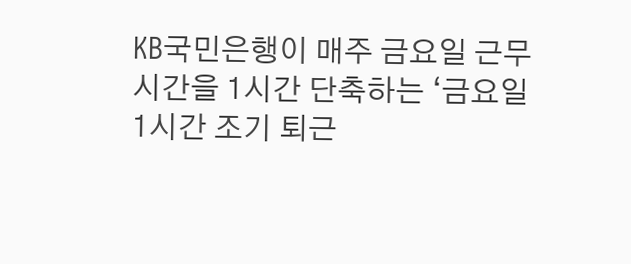KB국민은행이 매주 금요일 근무시간을 1시간 단축하는 ‘금요일 1시간 조기 퇴근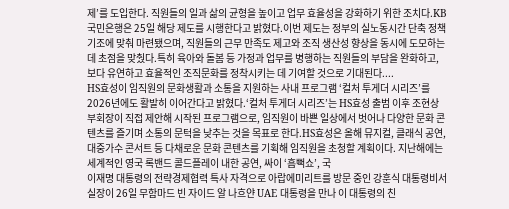제’를 도입한다. 직원들의 일과 삶의 균형을 높이고 업무 효율성을 강화하기 위한 조치다.KB국민은행은 25일 해당 제도를 시행한다고 밝혔다.이번 제도는 정부의 실노동시간 단축 정책 기조에 맞춰 마련됐으며, 직원들의 근무 만족도 제고와 조직 생산성 향상을 동시에 도모하는 데 초점을 맞췄다.특히 육아와 돌봄 등 가정과 업무를 병행하는 직원들의 부담을 완화하고, 보다 유연하고 효율적인 조직문화를 정착시키는 데 기여할 것으로 기대된다....
HS효성이 임직원의 문화생활과 소통을 지원하는 사내 프로그램 ‘컬처 투게더 시리즈’를 2026년에도 활발히 이어간다고 밝혔다.‘컬처 투게더 시리즈’는 HS효성 출범 이후 조현상 부회장이 직접 제안해 시작된 프로그램으로, 임직원이 바쁜 일상에서 벗어나 다양한 문화 콘텐츠를 즐기며 소통의 문턱을 낮추는 것을 목표로 한다.HS효성은 올해 뮤지컬, 클래식 공연, 대중가수 콘서트 등 다채로운 문화 콘텐츠를 기획해 임직원을 초청할 계획이다. 지난해에는 세계적인 영국 록밴드 콜드플레이 내한 공연, 싸이 ‘흠뻑쇼’, 국
이재명 대통령의 전략경제협력 특사 자격으로 아랍에미리트를 방문 중인 강훈식 대통령비서실장이 26일 무함마드 빈 자이드 알 나흐얀 UAE 대통령을 만나 이 대통령의 친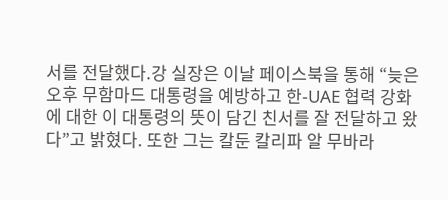서를 전달했다.강 실장은 이날 페이스북을 통해 “늦은 오후 무함마드 대통령을 예방하고 한-UAE 협력 강화에 대한 이 대통령의 뜻이 담긴 친서를 잘 전달하고 왔다”고 밝혔다. 또한 그는 칼둔 칼리파 알 무바라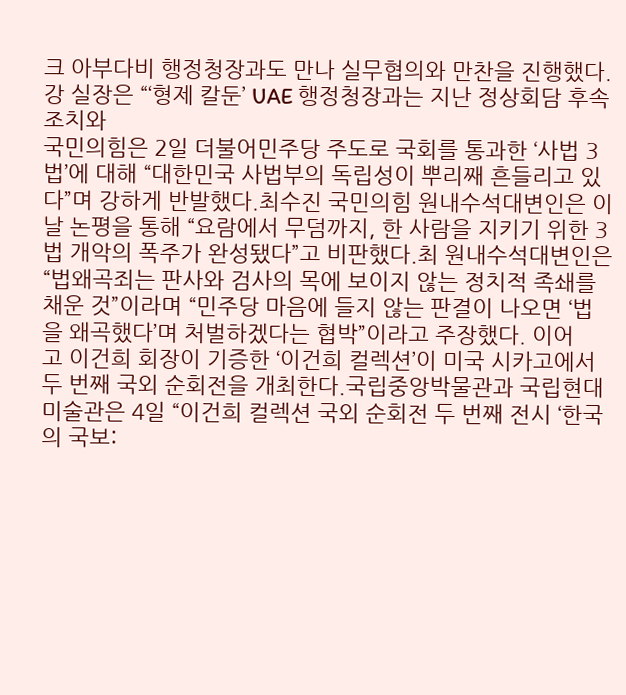크 아부다비 행정청장과도 만나 실무협의와 만찬을 진행했다.강 실장은 “‘형제 칼둔’ UAE 행정청장과는 지난 정상회담 후속 조치와
국민의힘은 2일 더불어민주당 주도로 국회를 통과한 ‘사법 3법’에 대해 “대한민국 사법부의 독립성이 뿌리째 흔들리고 있다”며 강하게 반발했다.최수진 국민의힘 원내수석대변인은 이날 논평을 통해 “요람에서 무덤까지, 한 사람을 지키기 위한 3법 개악의 폭주가 완성됐다”고 비판했다.최 원내수석대변인은 “법왜곡죄는 판사와 검사의 목에 보이지 않는 정치적 족쇄를 채운 것”이라며 “민주당 마음에 들지 않는 판결이 나오면 ‘법을 왜곡했다’며 처벌하겠다는 협박”이라고 주장했다. 이어
고 이건희 회장이 기증한 ‘이건희 컬렉션’이 미국 시카고에서 두 번째 국외 순회전을 개최한다.국립중앙박물관과 국립현대미술관은 4일 “이건희 컬렉션 국외 순회전 두 번째 전시 ‘한국의 국보: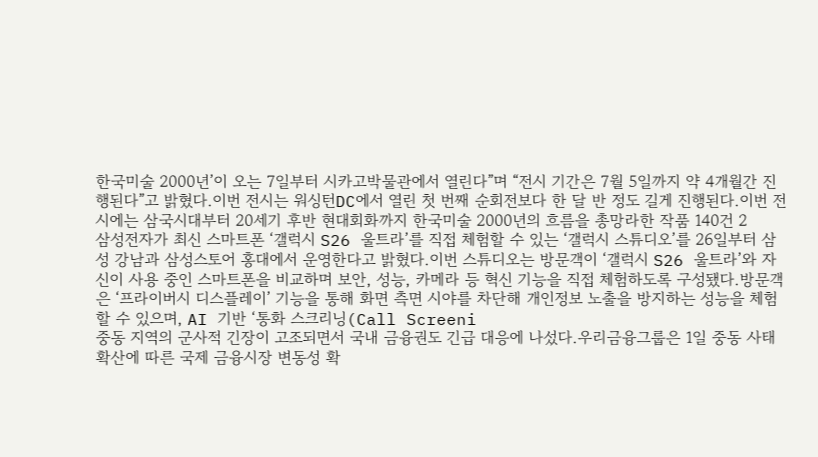한국미술 2000년’이 오는 7일부터 시카고박물관에서 열린다”며 “전시 기간은 7월 5일까지 약 4개월간 진행된다”고 밝혔다.이번 전시는 워싱턴DC에서 열린 첫 번째 순회전보다 한 달 반 정도 길게 진행된다.이번 전시에는 삼국시대부터 20세기 후반 현대회화까지 한국미술 2000년의 흐름을 총망라한 작품 140건 2
삼성전자가 최신 스마트폰 ‘갤럭시 S26 울트라’를 직접 체험할 수 있는 ‘갤럭시 스튜디오’를 26일부터 삼성 강남과 삼성스토어 홍대에서 운영한다고 밝혔다.이번 스튜디오는 방문객이 ‘갤럭시 S26 울트라’와 자신이 사용 중인 스마트폰을 비교하며 보안, 성능, 카메라 등 혁신 기능을 직접 체험하도록 구성됐다.방문객은 ‘프라이버시 디스플레이’ 기능을 통해 화면 측면 시야를 차단해 개인정보 노출을 방지하는 성능을 체험할 수 있으며, AI 기반 ‘통화 스크리닝(Call Screeni
중동 지역의 군사적 긴장이 고조되면서 국내 금융권도 긴급 대응에 나섰다.우리금융그룹은 1일 중동 사태 확산에 따른 국제 금융시장 변동성 확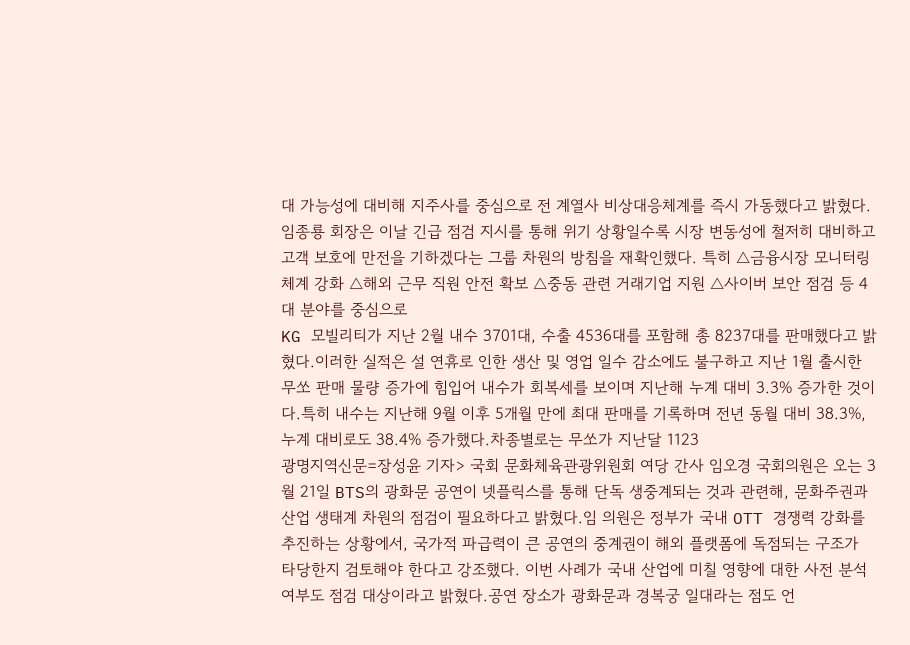대 가능성에 대비해 지주사를 중심으로 전 계열사 비상대응체계를 즉시 가동했다고 밝혔다.임종룡 회장은 이날 긴급 점검 지시를 통해 위기 상황일수록 시장 변동성에 철저히 대비하고 고객 보호에 만전을 기하겠다는 그룹 차원의 방침을 재확인했다. 특히 △금융시장 모니터링 체계 강화 △해외 근무 직원 안전 확보 △중동 관련 거래기업 지원 △사이버 보안 점검 등 4대 분야를 중심으로
KG 모빌리티가 지난 2월 내수 3701대, 수출 4536대를 포함해 총 8237대를 판매했다고 밝혔다.이러한 실적은 설 연휴로 인한 생산 및 영업 일수 감소에도 불구하고 지난 1월 출시한 무쏘 판매 물량 증가에 힘입어 내수가 회복세를 보이며 지난해 누계 대비 3.3% 증가한 것이다.특히 내수는 지난해 9월 이후 5개월 만에 최대 판매를 기록하며 전년 동월 대비 38.3%, 누계 대비로도 38.4% 증가했다.차종별로는 무쏘가 지난달 1123
광명지역신문=장성윤 기자> 국회 문화체육관광위원회 여당 간사 임오경 국회의원은 오는 3월 21일 BTS의 광화문 공연이 넷플릭스를 통해 단독 생중계되는 것과 관련해, 문화주권과 산업 생태계 차원의 점검이 필요하다고 밝혔다.임 의원은 정부가 국내 OTT 경쟁력 강화를 추진하는 상황에서, 국가적 파급력이 큰 공연의 중계권이 해외 플랫폼에 독점되는 구조가 타당한지 검토해야 한다고 강조했다. 이번 사례가 국내 산업에 미칠 영향에 대한 사전 분석 여부도 점검 대상이라고 밝혔다.공연 장소가 광화문과 경복궁 일대라는 점도 언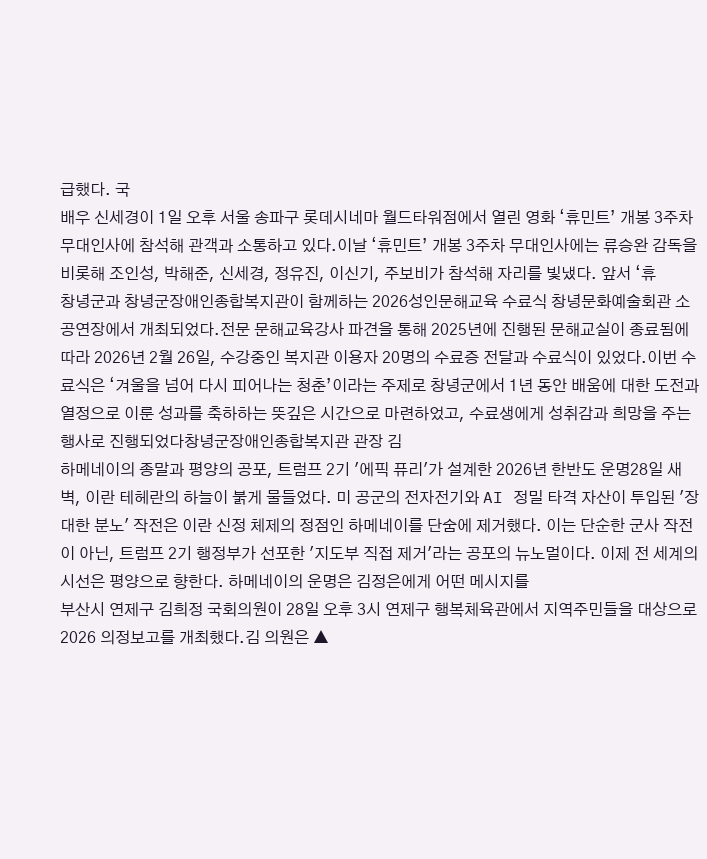급했다. 국
배우 신세경이 1일 오후 서울 송파구 롯데시네마 월드타워점에서 열린 영화 ‘휴민트’ 개봉 3주차 무대인사에 참석해 관객과 소통하고 있다.이날 ‘휴민트’ 개봉 3주차 무대인사에는 류승완 감독을 비롯해 조인성, 박해준, 신세경, 정유진, 이신기, 주보비가 참석해 자리를 빛냈다. 앞서 ‘휴
창녕군과 창녕군장애인종합복지관이 함께하는 2026성인문해교육 수료식 창녕문화예술회관 소공연장에서 개최되었다.전문 문해교육강사 파견을 통해 2025년에 진행된 문해교실이 종료됨에 따라 2026년 2월 26일, 수강중인 복지관 이용자 20명의 수료증 전달과 수료식이 있었다.이번 수료식은 ‘겨울을 넘어 다시 피어나는 청춘’이라는 주제로 창녕군에서 1년 동안 배움에 대한 도전과 열정으로 이룬 성과를 축하하는 뜻깊은 시간으로 마련하었고, 수료생에게 성취감과 희망을 주는 행사로 진행되었다창녕군장애인종합복지관 관장 김
하메네이의 종말과 평양의 공포, 트럼프 2기 '에픽 퓨리'가 설계한 2026년 한반도 운명28일 새벽, 이란 테헤란의 하늘이 붉게 물들었다. 미 공군의 전자전기와 AI 정밀 타격 자산이 투입된 '장대한 분노' 작전은 이란 신정 체제의 정점인 하메네이를 단숨에 제거했다. 이는 단순한 군사 작전이 아닌, 트럼프 2기 행정부가 선포한 '지도부 직접 제거'라는 공포의 뉴노멀이다. 이제 전 세계의 시선은 평양으로 향한다. 하메네이의 운명은 김정은에게 어떤 메시지를
부산시 연제구 김희정 국회의원이 28일 오후 3시 연제구 행복체육관에서 지역주민들을 대상으로 2026 의정보고를 개최했다.김 의원은 ▲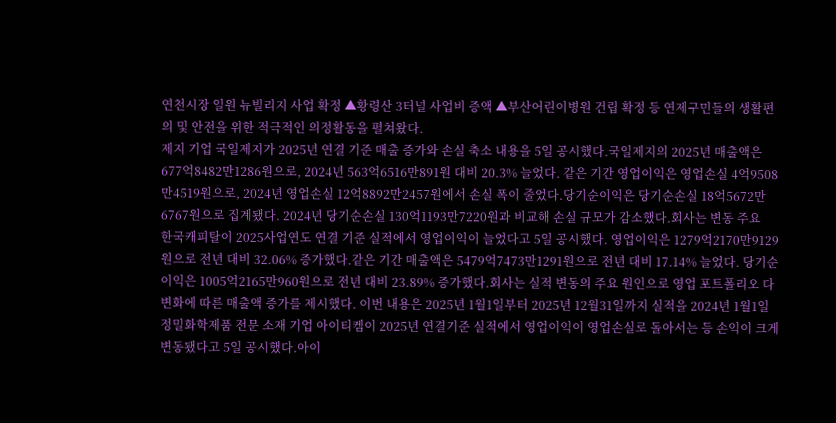연천시장 일원 뉴빌리지 사업 확정 ▲황령산 3터널 사업비 증액 ▲부산어린이병원 건립 확정 등 연제구민들의 생활편의 및 안전을 위한 적극적인 의정활동을 펼쳐왔다.
제지 기업 국일제지가 2025년 연결 기준 매출 증가와 손실 축소 내용을 5일 공시했다.국일제지의 2025년 매출액은 677억8482만1286원으로, 2024년 563억6516만891원 대비 20.3% 늘었다. 같은 기간 영업이익은 영업손실 4억9508만4519원으로, 2024년 영업손실 12억8892만2457원에서 손실 폭이 줄었다.당기순이익은 당기순손실 18억5672만6767원으로 집계됐다. 2024년 당기순손실 130억1193만7220원과 비교해 손실 규모가 감소했다.회사는 변동 주요
한국캐피탈이 2025사업연도 연결 기준 실적에서 영업이익이 늘었다고 5일 공시했다. 영업이익은 1279억2170만9129원으로 전년 대비 32.06% 증가했다.같은 기간 매출액은 5479억7473만1291원으로 전년 대비 17.14% 늘었다. 당기순이익은 1005억2165만960원으로 전년 대비 23.89% 증가했다.회사는 실적 변동의 주요 원인으로 영업 포트폴리오 다변화에 따른 매출액 증가를 제시했다. 이번 내용은 2025년 1월1일부터 2025년 12월31일까지 실적을 2024년 1월1일
정밀화학제품 전문 소재 기업 아이티켐이 2025년 연결기준 실적에서 영업이익이 영업손실로 돌아서는 등 손익이 크게 변동됐다고 5일 공시했다.아이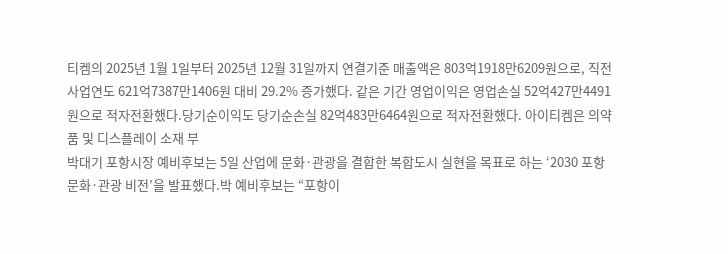티켐의 2025년 1월 1일부터 2025년 12월 31일까지 연결기준 매출액은 803억1918만6209원으로, 직전 사업연도 621억7387만1406원 대비 29.2% 증가했다. 같은 기간 영업이익은 영업손실 52억427만4491원으로 적자전환했다.당기순이익도 당기순손실 82억483만6464원으로 적자전환했다. 아이티켐은 의약품 및 디스플레이 소재 부
박대기 포항시장 예비후보는 5일 산업에 문화·관광을 결합한 복합도시 실현을 목표로 하는 ‘2030 포항 문화·관광 비전’을 발표했다.박 예비후보는 “포항이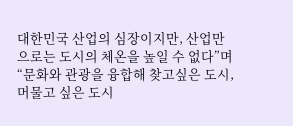대한민국 산업의 심장이지만, 산업만으로는 도시의 체온을 높일 수 없다”며 “문화와 관광을 융합해 찾고싶은 도시, 머물고 싶은 도시